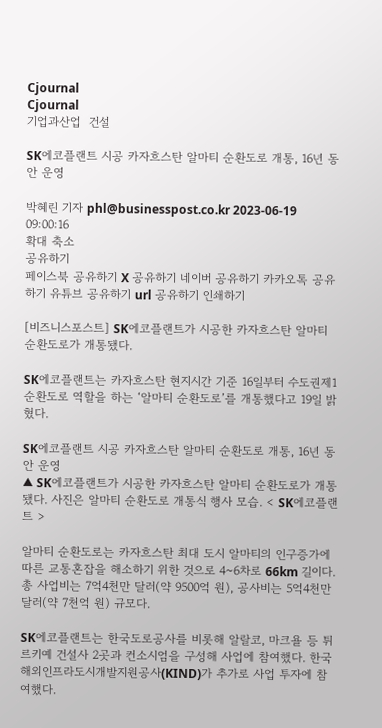Cjournal
Cjournal
기업과산업  건설

SK에코플랜트 시공 카자흐스탄 알마티 순환도로 개통, 16년 동안 운영

박혜린 기자 phl@businesspost.co.kr 2023-06-19 09:00:16
확대 축소
공유하기
페이스북 공유하기 X 공유하기 네이버 공유하기 카카오톡 공유하기 유튜브 공유하기 url 공유하기 인쇄하기

[비즈니스포스트] SK에코플랜트가 시공한 카자흐스탄 알마티 순환도로가 개통됐다.

SK에코플랜트는 카자흐스탄 현지시간 기준 16일부터 수도권제1순환도로 역할을 하는 ‘알마티 순환도로’를 개통했다고 19일 밝혔다.

SK에코플랜트 시공 카자흐스탄 알마티 순환도로 개통, 16년 동안 운영
▲ SK에코플랜트가 시공한 카자흐스탄 알마티 순환도로가 개통됐다. 사진은 알마티 순환도로 개통식 행사 모습. < SK에코플랜트 >

알마티 순환도로는 카자흐스탄 최대 도시 알마티의 인구증가에 따른 교통혼잡을 해소하기 위한 것으로 4~6차로 66km 길이다. 총 사업비는 7억4천만 달러(약 9500억 원), 공사비는 5억4천만 달러(약 7천억 원) 규모다.

SK에코플랜트는 한국도로공사를 비롯해 알랄코, 마크욜 등 튀르키예 건설사 2곳과 컨소시엄을 구성해 사업에 참여했다. 한국해외인프라도시개발지원공사(KIND)가 추가로 사업 투자에 참여했다.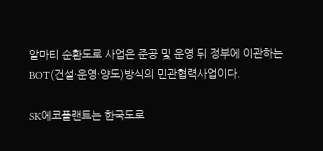알마티 순환도로 사업은 준공 및 운영 뒤 정부에 이관하는 BOT(건설·운영·양도)방식의 민관협력사업이다.

SK에코플랜트는 한국도로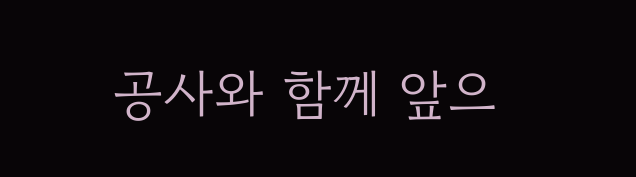공사와 함께 앞으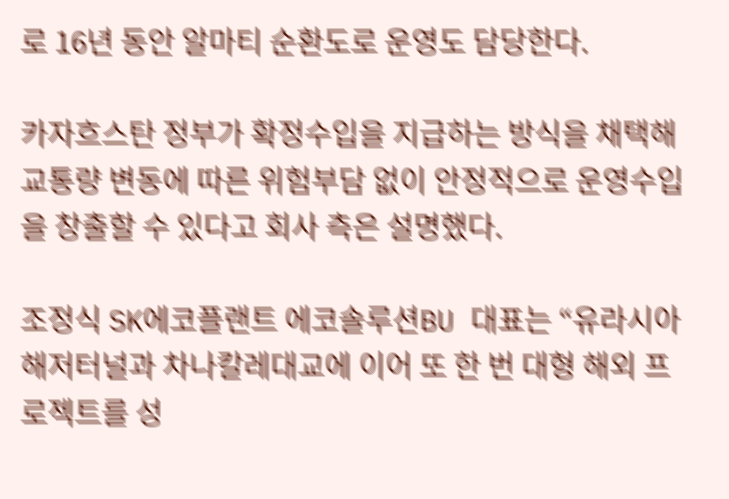로 16년 동안 알마티 순환도로 운영도 담당한다.

카자흐스탄 정부가 확정수입을 지급하는 방식을 채택해 교통량 변동에 따른 위험부담 없이 안정적으로 운영수입을 창출할 수 있다고 회사 측은 설명했다.

조정식 SK에코플랜트 에코솔루션BU 대표는 “유라시아해저터널과 차나칼레대교에 이어 또 한 번 대형 해외 프로젝트를 성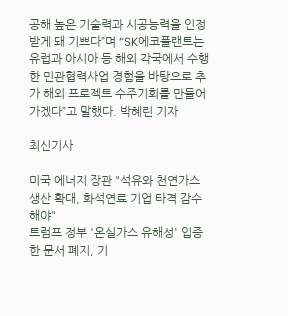공해 높은 기술력과 시공능력을 인정받게 돼 기쁘다”며 “SK에코플랜트는 유럽과 아시아 등 해외 각국에서 수행한 민관협력사업 경험을 바탕으로 추가 해외 프로젝트 수주기회를 만들어가겠다”고 말했다. 박혜린 기자

최신기사

미국 에너지 장관 "석유와 천연가스 생산 확대, 화석연료 기업 타격 감수해야"
트럼프 정부 '온실가스 유해성' 입증한 문서 폐지, 기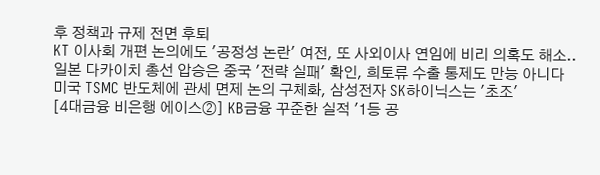후 정책과 규제 전면 후퇴
KT 이사회 개편 논의에도 '공정성 논란' 여전, 또 사외이사 연임에 비리 의혹도 해소..
일본 다카이치 총선 압승은 중국 '전략 실패' 확인, 희토류 수출 통제도 만능 아니다
미국 TSMC 반도체에 관세 면제 논의 구체화, 삼성전자 SK하이닉스는 '초조'
[4대금융 비은행 에이스②] KB금융 꾸준한 실적 '1등 공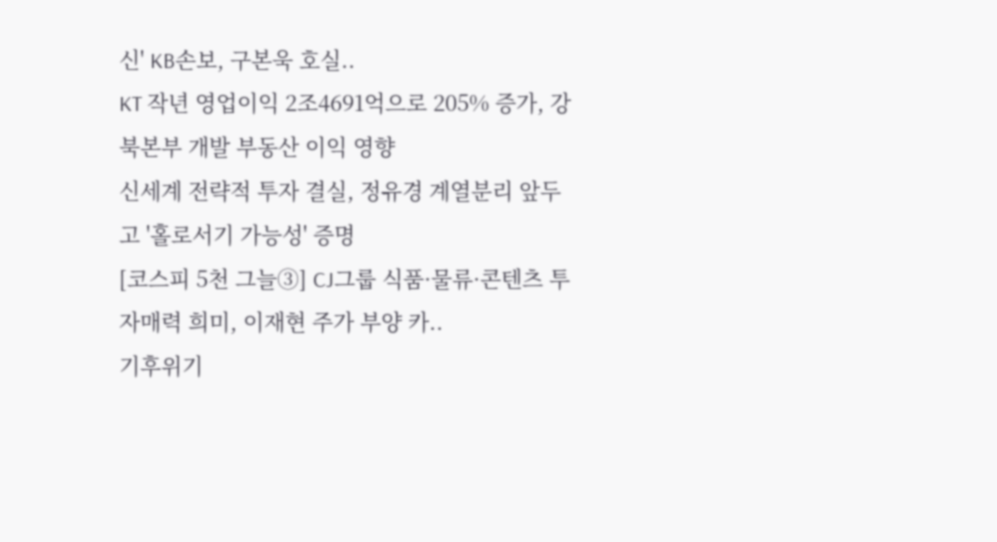신' KB손보, 구본욱 호실..
KT 작년 영업이익 2조4691억으로 205% 증가, 강북본부 개발 부동산 이익 영향
신세계 전략적 투자 결실, 정유경 계열분리 앞두고 '홀로서기 가능성' 증명
[코스피 5천 그늘③] CJ그룹 식품·물류·콘텐츠 투자매력 희미, 이재현 주가 부양 카..
기후위기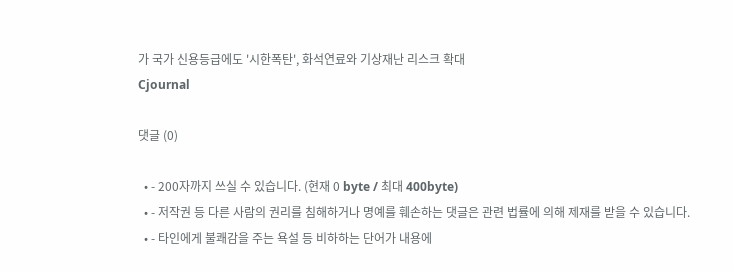가 국가 신용등급에도 '시한폭탄', 화석연료와 기상재난 리스크 확대
Cjournal

댓글 (0)

  • - 200자까지 쓰실 수 있습니다. (현재 0 byte / 최대 400byte)
  • - 저작권 등 다른 사람의 권리를 침해하거나 명예를 훼손하는 댓글은 관련 법률에 의해 제재를 받을 수 있습니다.
  • - 타인에게 불쾌감을 주는 욕설 등 비하하는 단어가 내용에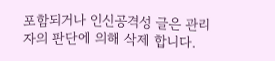포함되거나 인신공격성 글은 관리자의 판단에 의해 삭제 합니다.